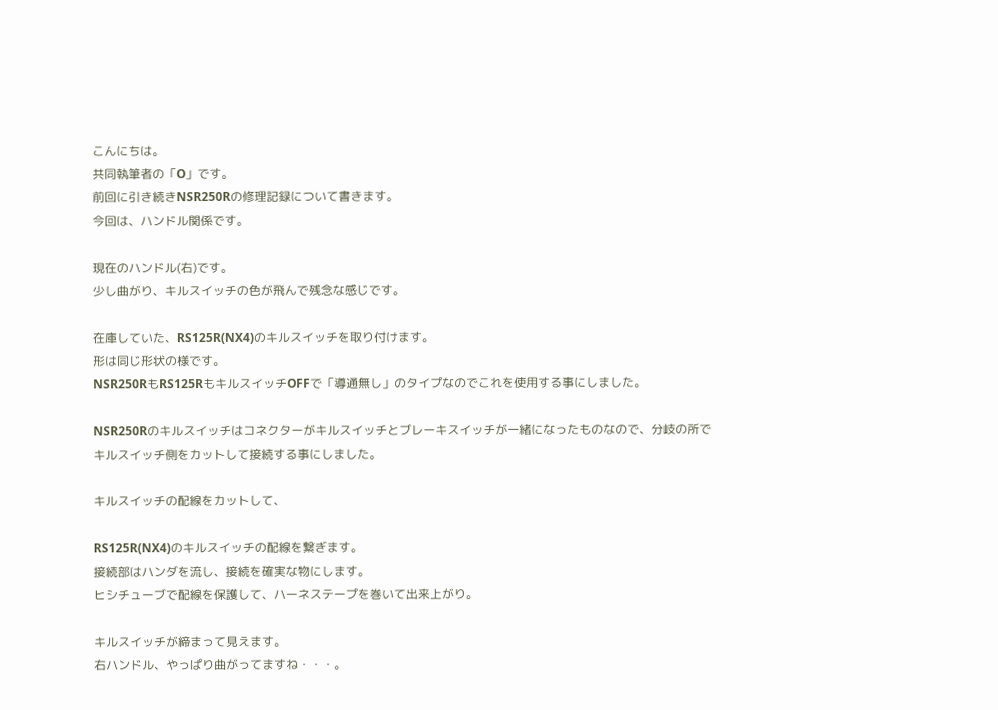こんにちは。
共同執筆者の「O」です。
前回に引き続きNSR250Rの修理記録について書きます。
今回は、ハンドル関係です。

現在のハンドル(右)です。
少し曲がり、キルスイッチの色が飛んで残念な感じです。

在庫していた、RS125R(NX4)のキルスイッチを取り付けます。
形は同じ形状の様です。
NSR250RもRS125RもキルスイッチOFFで「導通無し」のタイプなのでこれを使用する事にしました。

NSR250Rのキルスイッチはコネクターがキルスイッチとブレーキスイッチが一緒になったものなので、分岐の所で
キルスイッチ側をカットして接続する事にしました。

キルスイッチの配線をカットして、

RS125R(NX4)のキルスイッチの配線を繋ぎます。
接続部はハンダを流し、接続を確実な物にします。
ヒシチューブで配線を保護して、ハーネステープを巻いて出来上がり。

キルスイッチが締まって見えます。
右ハンドル、やっぱり曲がってますね・・・。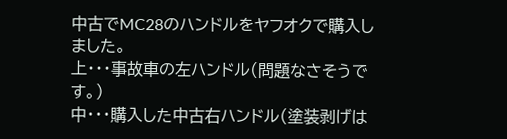中古でMC28のハンドルをヤフオクで購入しました。
上・・・事故車の左ハンドル(問題なさそうです。)
中・・・購入した中古右ハンドル(塗装剥げは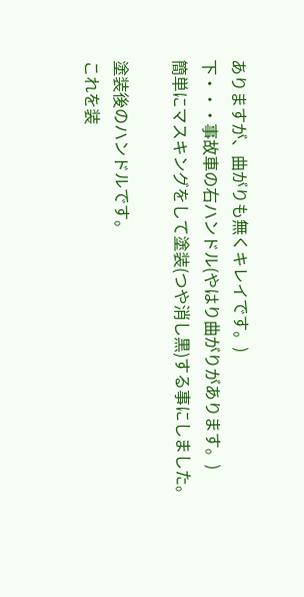ありますが、曲がりも無くキレイです。)
下・・・事故車の右ハンドル(やはり曲がりがあります。)
簡単にマスキングをして塗装(つや消し黒)する事にしました。

塗装後のハンドルです。
これを装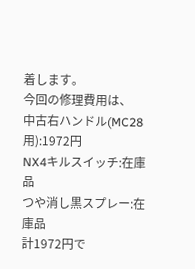着します。
今回の修理費用は、
中古右ハンドル(MC28用):1972円
NX4キルスイッチ:在庫品
つや消し黒スプレー:在庫品
計1972円で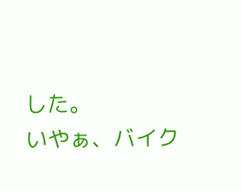した。
いやぁ、バイク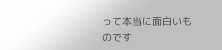って本当に面白いものです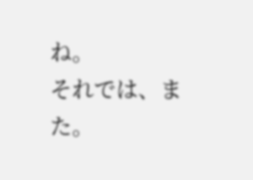ね。
それでは、また。